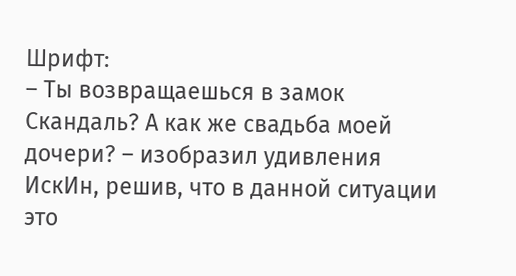Шрифт:
– Ты возвращаешься в замок Скандаль? А как же свадьба моей дочери? – изобразил удивления ИскИн, решив, что в данной ситуации это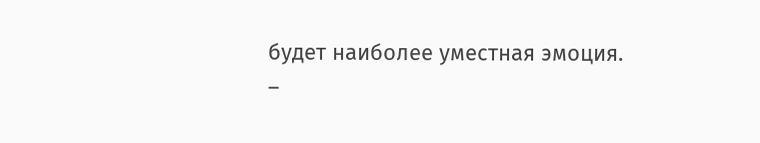будет наиболее уместная эмоция.
–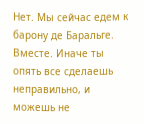Нет. Мы сейчас едем к барону де Баральге. Вместе. Иначе ты опять все сделаешь неправильно, и можешь не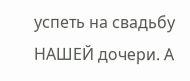успеть на свадьбу НАШЕЙ дочери. А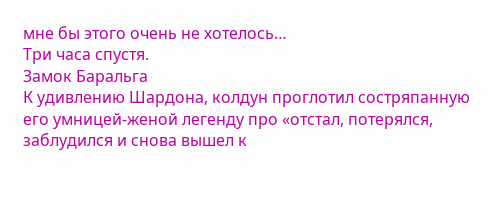мне бы этого очень не хотелось…
Три часа спустя.
Замок Баральга
К удивлению Шардона, колдун проглотил состряпанную его умницей-женой легенду про «отстал, потерялся, заблудился и снова вышел к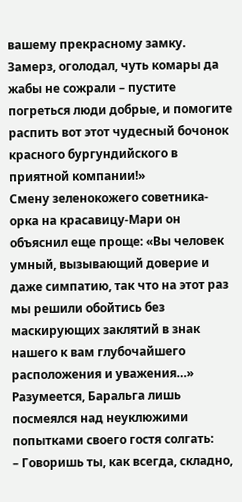вашему прекрасному замку. Замерз, оголодал, чуть комары да жабы не сожрали – пустите погреться люди добрые, и помогите распить вот этот чудесный бочонок красного бургундийского в приятной компании!»
Смену зеленокожего советника-орка на красавицу-Мари он объяснил еще проще: «Вы человек умный, вызывающий доверие и даже симпатию, так что на этот раз мы решили обойтись без маскирующих заклятий в знак нашего к вам глубочайшего расположения и уважения…»
Разумеется, Баральга лишь посмеялся над неуклюжими попытками своего гостя солгать:
– Говоришь ты, как всегда, складно,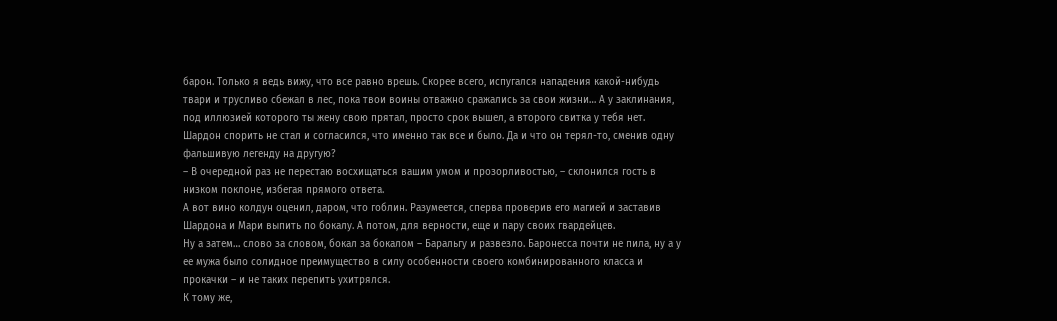барон. Только я ведь вижу, что все равно врешь. Скорее всего, испугался нападения какой-нибудь твари и трусливо сбежал в лес, пока твои воины отважно сражались за свои жизни… А у заклинания, под иллюзией которого ты жену свою прятал, просто срок вышел, а второго свитка у тебя нет.
Шардон спорить не стал и согласился, что именно так все и было. Да и что он терял-то, сменив одну фальшивую легенду на другую?
– В очередной раз не перестаю восхищаться вашим умом и прозорливостью, – склонился гость в низком поклоне, избегая прямого ответа.
А вот вино колдун оценил, даром, что гоблин. Разумеется, сперва проверив его магией и заставив Шардона и Мари выпить по бокалу. А потом, для верности, еще и пару своих гвардейцев.
Ну а затем… слово за словом, бокал за бокалом – Баральгу и развезло. Баронесса почти не пила, ну а у ее мужа было солидное преимущество в силу особенности своего комбинированного класса и прокачки – и не таких перепить ухитрялся.
К тому же,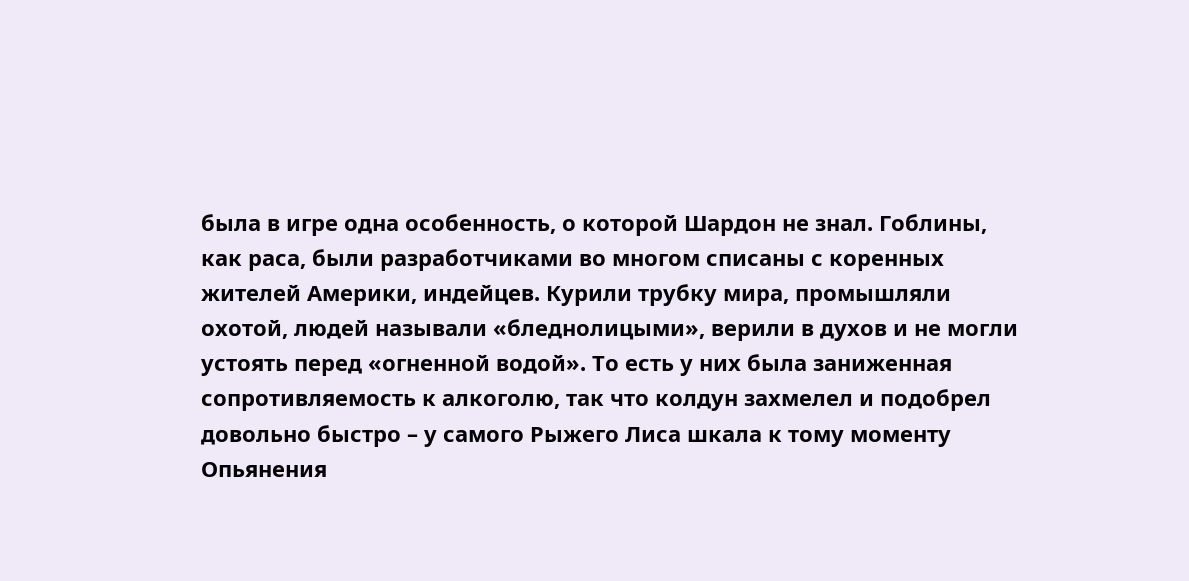была в игре одна особенность, о которой Шардон не знал. Гоблины, как раса, были разработчиками во многом списаны с коренных жителей Америки, индейцев. Курили трубку мира, промышляли охотой, людей называли «бледнолицыми», верили в духов и не могли устоять перед «огненной водой». То есть у них была заниженная сопротивляемость к алкоголю, так что колдун захмелел и подобрел довольно быстро – у самого Рыжего Лиса шкала к тому моменту Опьянения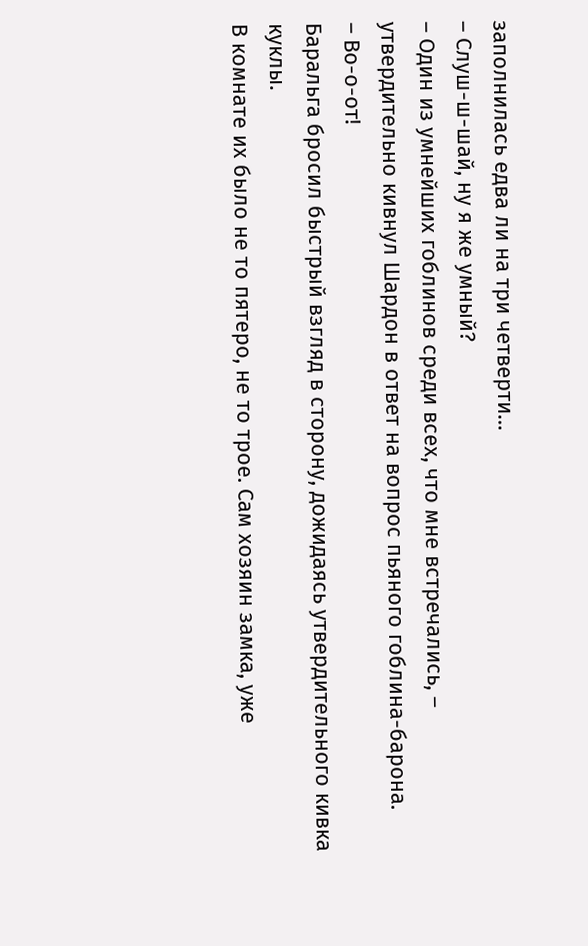заполнилась едва ли на три четверти…
– Слуш-ш-шай, ну я же умный?
– Один из умнейших гоблинов среди всех, что мне встречались, – утвердительно кивнул Шардон в ответ на вопрос пьяного гоблина-барона.
– Во-о-от!
Баральга бросил быстрый взгляд в сторону, дожидаясь утвердительного кивка куклы.
В комнате их было не то пятеро, не то трое. Сам хозяин замка, уже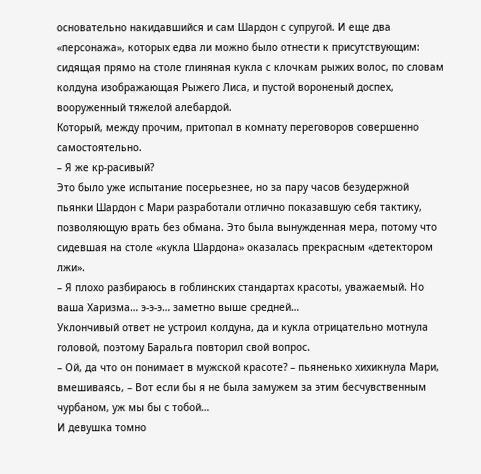основательно накидавшийся и сам Шардон с супругой. И еще два «персонажа», которых едва ли можно было отнести к присутствующим: сидящая прямо на столе глиняная кукла с клочкам рыжих волос, по словам колдуна изображающая Рыжего Лиса, и пустой вороненый доспех, вооруженный тяжелой алебардой.
Который, между прочим, притопал в комнату переговоров совершенно самостоятельно.
– Я же кр-расивый?
Это было уже испытание посерьезнее, но за пару часов безудержной пьянки Шардон с Мари разработали отлично показавшую себя тактику, позволяющую врать без обмана. Это была вынужденная мера, потому что сидевшая на столе «кукла Шардона» оказалась прекрасным «детектором лжи».
– Я плохо разбираюсь в гоблинских стандартах красоты, уважаемый. Но ваша Харизма… э-э-э… заметно выше средней…
Уклончивый ответ не устроил колдуна, да и кукла отрицательно мотнула головой, поэтому Баральга повторил свой вопрос.
– Ой, да что он понимает в мужской красоте? – пьяненько хихикнула Мари, вмешиваясь, – Вот если бы я не была замужем за этим бесчувственным чурбаном, уж мы бы с тобой…
И девушка томно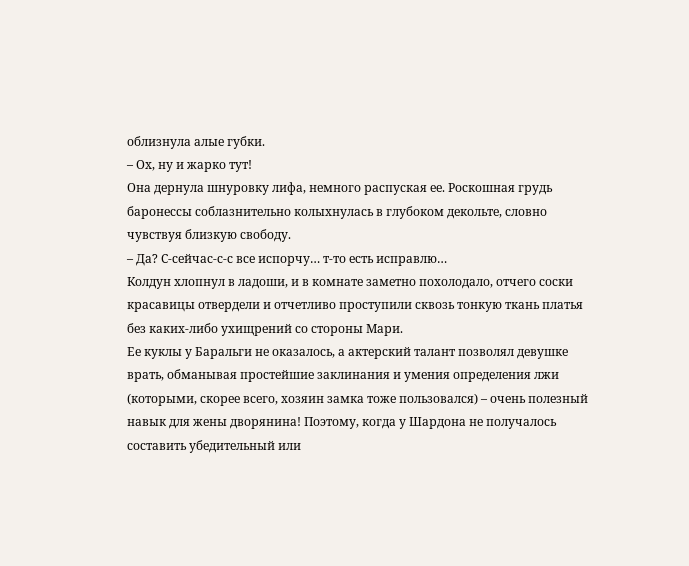облизнула алые губки.
– Ох, ну и жарко тут!
Она дернула шнуровку лифа, немного распуская ее. Роскошная грудь баронессы соблазнительно колыхнулась в глубоком декольте, словно чувствуя близкую свободу.
– Да? С-сейчас-с-с все испорчу… т-то есть исправлю…
Колдун хлопнул в ладоши, и в комнате заметно похолодало, отчего соски красавицы отвердели и отчетливо проступили сквозь тонкую ткань платья без каких-либо ухищрений со стороны Мари.
Ее куклы у Баральги не оказалось, а актерский талант позволял девушке врать, обманывая простейшие заклинания и умения определения лжи (которыми, скорее всего, хозяин замка тоже пользовался) – очень полезный навык для жены дворянина! Поэтому, когда у Шардона не получалось составить убедительный или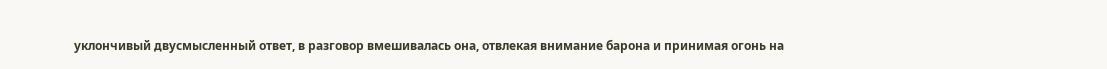уклончивый двусмысленный ответ, в разговор вмешивалась она, отвлекая внимание барона и принимая огонь на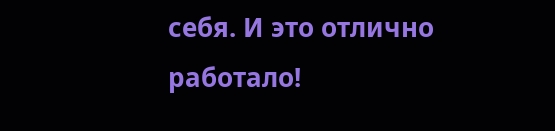себя. И это отлично работало!